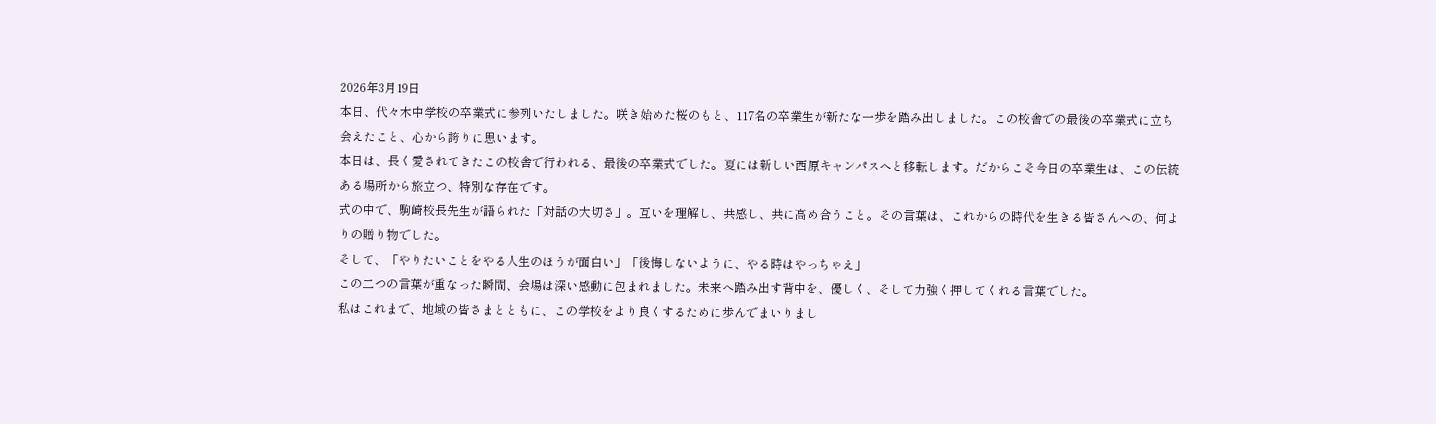2026年3月19日
本日、代々木中学校の卒業式に参列いたしました。咲き始めた桜のもと、117名の卒業生が新たな一歩を踏み出しました。この校舎での最後の卒業式に立ち会えたこと、心から誇りに思います。
本日は、長く愛されてきたこの校舎で行われる、最後の卒業式でした。夏には新しい西原キャンパスへと移転します。だからこそ今日の卒業生は、この伝統ある場所から旅立つ、特別な存在です。
式の中で、駒崎校長先生が語られた「対話の大切さ」。互いを理解し、共感し、共に高め合うこと。その言葉は、これからの時代を生きる皆さんへの、何よりの贈り物でした。
そして、「やりたいことをやる人生のほうが面白い」「後悔しないように、やる時はやっちゃえ」
この二つの言葉が重なった瞬間、会場は深い感動に包まれました。未来へ踏み出す背中を、優しく、そして力強く押してくれる言葉でした。
私はこれまで、地域の皆さまとともに、この学校をより良くするために歩んでまいりまし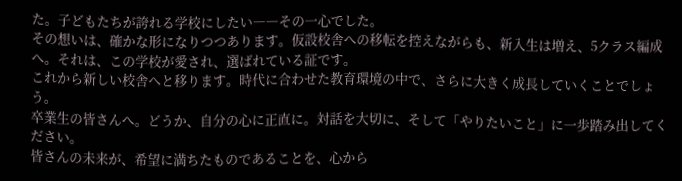た。子どもたちが誇れる学校にしたい――その一心でした。
その想いは、確かな形になりつつあります。仮設校舎への移転を控えながらも、新入生は増え、5クラス編成へ。それは、この学校が愛され、選ばれている証です。
これから新しい校舎へと移ります。時代に合わせた教育環境の中で、さらに大きく成長していくことでしょう。
卒業生の皆さんへ。どうか、自分の心に正直に。対話を大切に、そして「やりたいこと」に一歩踏み出してください。
皆さんの未来が、希望に満ちたものであることを、心から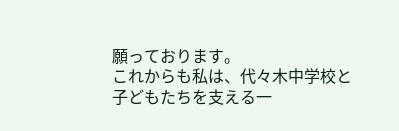願っております。
これからも私は、代々木中学校と子どもたちを支える一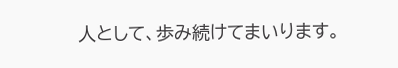人として、歩み続けてまいります。